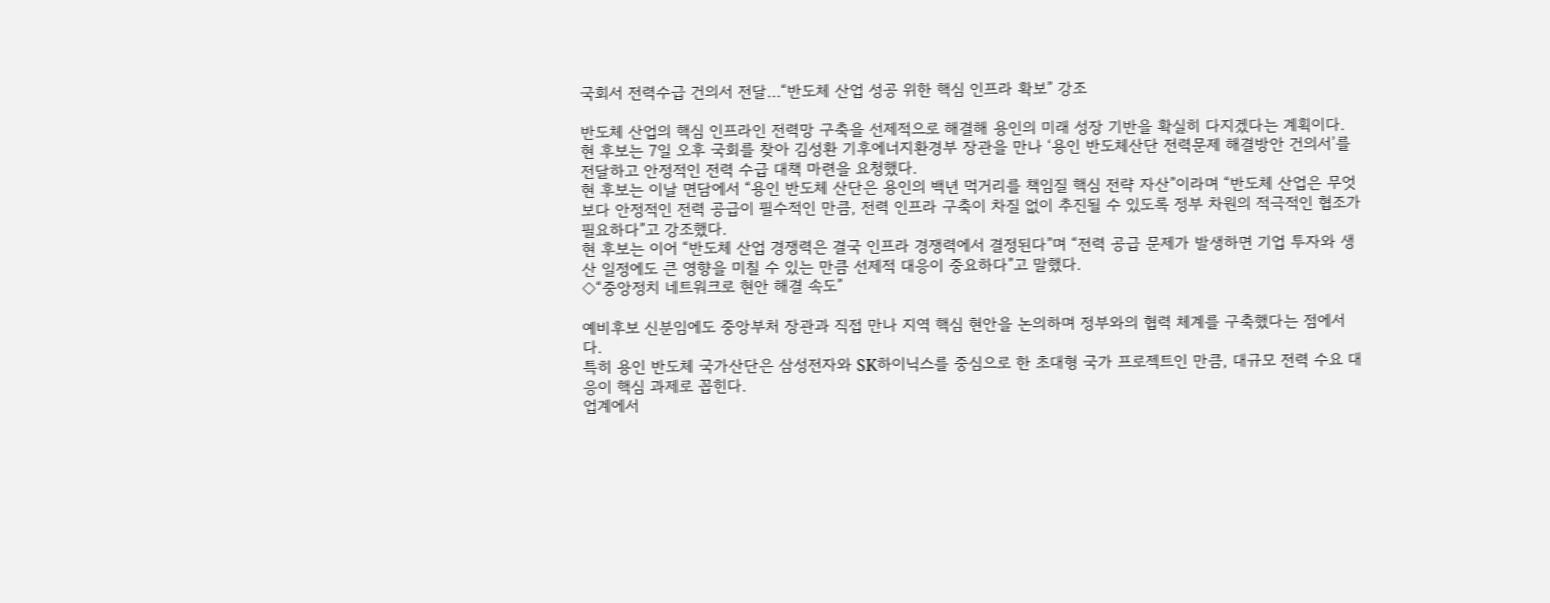국회서 전력수급 건의서 전달…“반도체 산업 성공 위한 핵심 인프라 확보” 강조

반도체 산업의 핵심 인프라인 전력망 구축을 선제적으로 해결해 용인의 미래 성장 기반을 확실히 다지겠다는 계획이다.
현 후보는 7일 오후 국회를 찾아 김성환 기후에너지환경부 장관을 만나 ‘용인 반도체산단 전력문제 해결방안 건의서’를 전달하고 안정적인 전력 수급 대책 마련을 요청했다.
현 후보는 이날 면담에서 “용인 반도체 산단은 용인의 백년 먹거리를 책임질 핵심 전략 자산”이라며 “반도체 산업은 무엇보다 안정적인 전력 공급이 필수적인 만큼, 전력 인프라 구축이 차질 없이 추진될 수 있도록 정부 차원의 적극적인 협조가 필요하다”고 강조했다.
현 후보는 이어 “반도체 산업 경쟁력은 결국 인프라 경쟁력에서 결정된다”며 “전력 공급 문제가 발생하면 기업 투자와 생산 일정에도 큰 영향을 미칠 수 있는 만큼 선제적 대응이 중요하다”고 말했다.
◇“중앙정치 네트워크로 현안 해결 속도”

예비후보 신분임에도 중앙부처 장관과 직접 만나 지역 핵심 현안을 논의하며 정부와의 협력 체계를 구축했다는 점에서다.
특히 용인 반도체 국가산단은 삼성전자와 SK하이닉스를 중심으로 한 초대형 국가 프로젝트인 만큼, 대규모 전력 수요 대응이 핵심 과제로 꼽힌다.
업계에서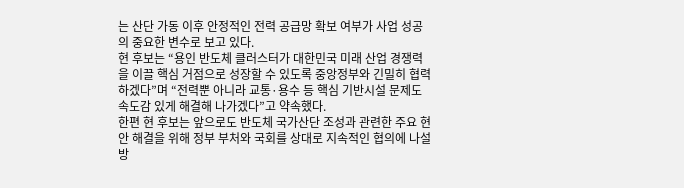는 산단 가동 이후 안정적인 전력 공급망 확보 여부가 사업 성공의 중요한 변수로 보고 있다.
현 후보는 “용인 반도체 클러스터가 대한민국 미래 산업 경쟁력을 이끌 핵심 거점으로 성장할 수 있도록 중앙정부와 긴밀히 협력하겠다”며 “전력뿐 아니라 교통·용수 등 핵심 기반시설 문제도 속도감 있게 해결해 나가겠다”고 약속했다.
한편 현 후보는 앞으로도 반도체 국가산단 조성과 관련한 주요 현안 해결을 위해 정부 부처와 국회를 상대로 지속적인 협의에 나설 방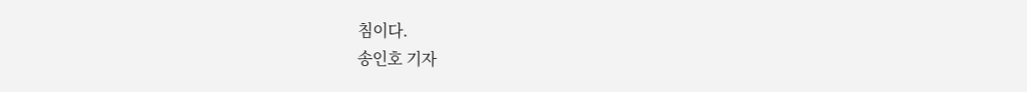침이다.
송인호 기자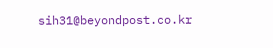sih31@beyondpost.co.kr